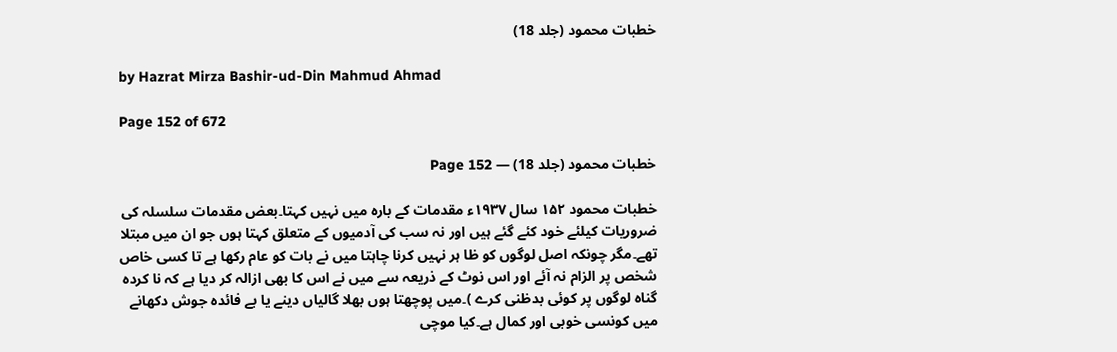خطبات محمود (جلد 18)

by Hazrat Mirza Bashir-ud-Din Mahmud Ahmad

Page 152 of 672

خطبات محمود (جلد 18) — Page 152

خطبات محمود ۱۵۲ سال ۱۹۳۷ء مقدمات کے بارہ میں نہیں کہتا۔بعض مقدمات سلسلہ کی ضروریات کیلئے خود کئے گئے ہیں اور نہ سب کی آدمیوں کے متعلق کہتا ہوں جو ان میں مبتلا تھے۔مگر چونکہ اصل لوگوں کو ظا ہر نہیں کرنا چاہتا میں نے بات کو عام رکھا ہے تا کسی خاص شخص پر الزام نہ آئے اور اس نوٹ کے ذریعہ سے میں نے اس کا بھی ازالہ کر دیا ہے کہ نا کردہ گناہ لوگوں پر کوئی بدظنی کرے )۔میں پوچھتا ہوں بھلا گالیاں دینے یا بے فائدہ جوش دکھانے میں کونسی خوبی اور کمال ہے۔کیا موچی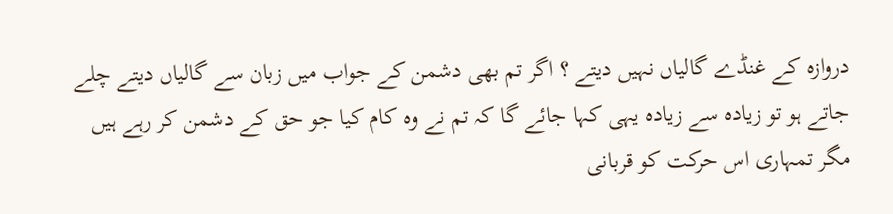دروازہ کے غنڈے گالیاں نہیں دیتے ؟ اگر تم بھی دشمن کے جواب میں زبان سے گالیاں دیتے چلے جاتے ہو تو زیادہ سے زیادہ یہی کہا جائے گا کہ تم نے وہ کام کیا جو حق کے دشمن کر رہے ہیں مگر تمہاری اس حرکت کو قربانی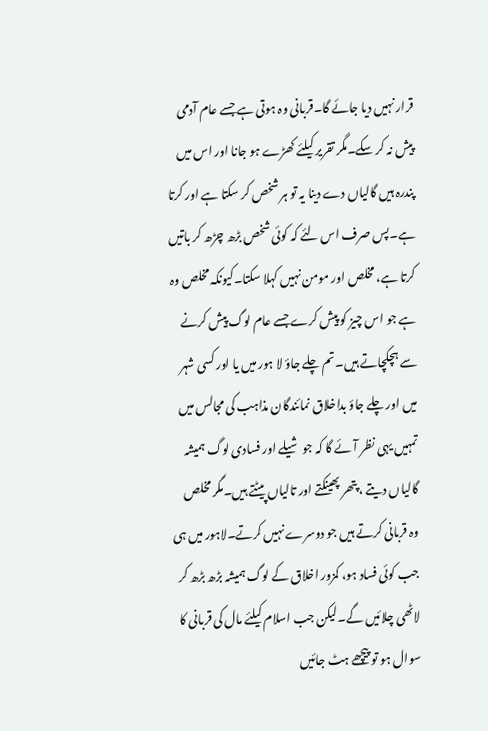قرار نہیں دیا جائے گا۔قربانی وہ ہوتی ہے جسے عام آدمی پیش نہ کر سکے۔مگر تقریر کیلئے کھڑے ہو جانا اور اس میں پندرہ ہیں گالیاں دے دینا یہ تو ہر شخص کر سکتا ہے اور کرتا ہے۔پس صرف اس لئے کہ کوئی شخص بڑھ چڑھ کر باتیں کرتا ہے، مخلص اور مومن نہیں کہلا سکتا۔کیونکہ مخلص وہ ہے جو اس چیز کو پیش کرے جسے عام لوگ پیش کرنے سے ہچکچاتے ہیں۔تم چلے جاؤ لا ہور میں یا اور کسی شہر میں اور چلے جاؤ بداخلاق نمائندگان مذاہب کی مجالس میں تمہیں یہی نظر آئے گا کہ جو شیلے اور فسادی لوگ ہمیشہ گالیاں دیتے ، پتھر پھینکتے اور تالیاں پیٹتے ہیں۔مگر مخلص وہ قربانی کرتے ہیں جو دوسرے نہیں کرتے۔لاہور میں ہی جب کوئی فساد ہو، کمزور اخلاق کے لوگ ہمیشہ بڑھ بڑھ کر لاٹھی چلائیں گے۔لیکن جب اسلام کیلئے مال کی قربانی کا سوال ہو تو پیچھے ہٹ جائیں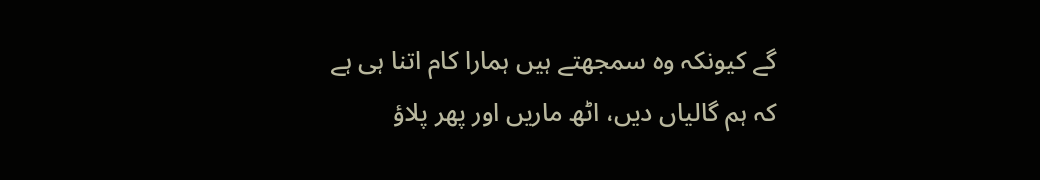گے کیونکہ وہ سمجھتے ہیں ہمارا کام اتنا ہی ہے کہ ہم گالیاں دیں، اٹھ ماریں اور پھر پلاؤ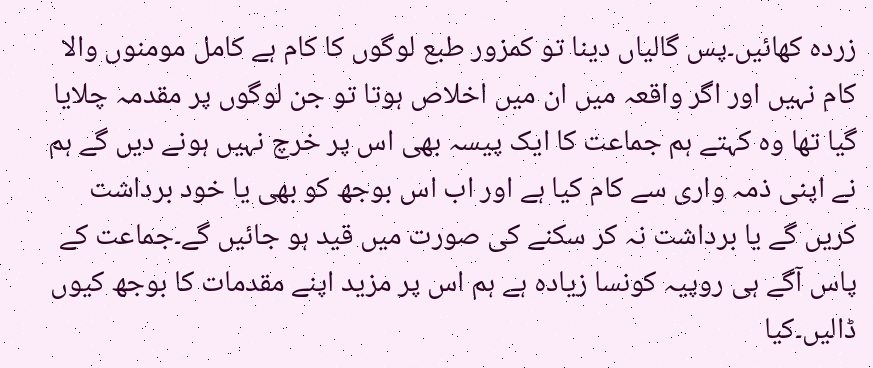زردہ کھائیں۔پس گالیاں دینا تو کمزور طبع لوگوں کا کام ہے کامل مومنوں والا کام نہیں اور اگر واقعہ میں ان میں اخلاص ہوتا تو جن لوگوں پر مقدمہ چلایا گیا تھا وہ کہتے ہم جماعت کا ایک پیسہ بھی اس پر خرچ نہیں ہونے دیں گے ہم نے اپنی ذمہ واری سے کام کیا ہے اور اب اس بوجھ کو بھی یا خود برداشت کریں گے یا برداشت نہ کر سکنے کی صورت میں قید ہو جائیں گے۔جماعت کے پاس آگے ہی روپیہ کونسا زیادہ ہے ہم اس پر مزید اپنے مقدمات کا بوجھ کیوں ڈالیں۔کیا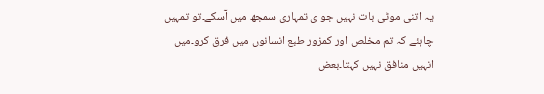یہ اتنی موٹی بات نہیں جو ی تمہاری سمجھ میں آسکے۔تو تمہیں چاہئے کہ تم مخلص اور کمزور طبع انسانوں میں فرق کرو۔میں انہیں منافق نہیں کہتا۔بعض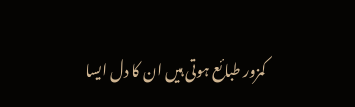کمزور طبائع ہوتی ہیں ان کا دل ایسا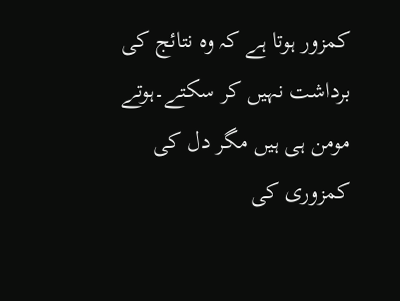کمزور ہوتا ہے کہ وہ نتائج کی برداشت نہیں کر سکتے۔ہوتے مومن ہی ہیں مگر دل کی کمزوری کی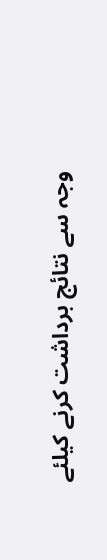وجہ سے نتائج برداشت کرنے کیلئے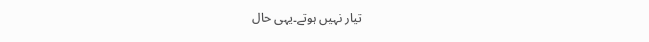تیار نہیں ہوتے۔یہی حال